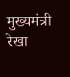मुख्यमंत्री रेखा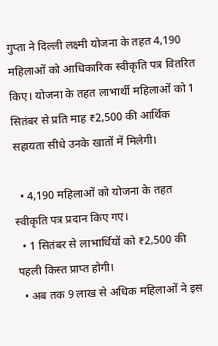गुप्ता ने दिल्ली लक्ष्मी योजना के तहत 4,190 महिलाओं को आधिकारिक स्वीकृति पत्र वितरित किए। योजना के तहत लाभार्थी महिलाओं को 1 सितंबर से प्रति माह ₹2,500 की आर्थिक सहायता सीधे उनके खातों में मिलेगी।

  • 4,190 महिलाओं को योजना के तहत स्वीकृति पत्र प्रदान किए गए।
  • 1 सितंबर से लाभार्थियों को ₹2,500 की पहली किस्त प्राप्त होगी।
  • अब तक 9 लाख से अधिक महिलाओं ने इस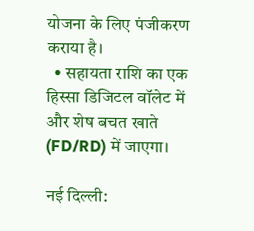योजना के लिए पंजीकरण कराया है।
  • सहायता राशि का एक हिस्सा डिजिटल वॉलेट में और शेष बचत खाते (FD/RD) में जाएगा।

नई दिल्ली: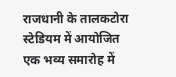राजधानी के तालकटोरा स्टेडियम में आयोजित एक भव्य समारोह में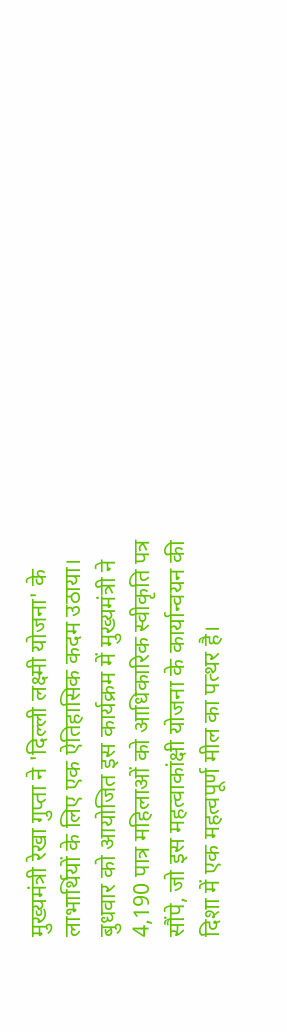मुख्यमंत्री रेखा गुप्ता ने 'दिल्ली लक्ष्मी योजना' के लाभार्थियों के लिए एक ऐतिहासिक कदम उठाया। बुधवार को आयोजित इस कार्यक्रम में मुख्यमंत्री ने 4,190 पात्र महिलाओं को आधिकारिक स्वीकृति पत्र सौंपे, जो इस महत्वाकांक्षी योजना के कार्यान्वयन की दिशा में एक महत्वपूर्ण मील का पत्थर है।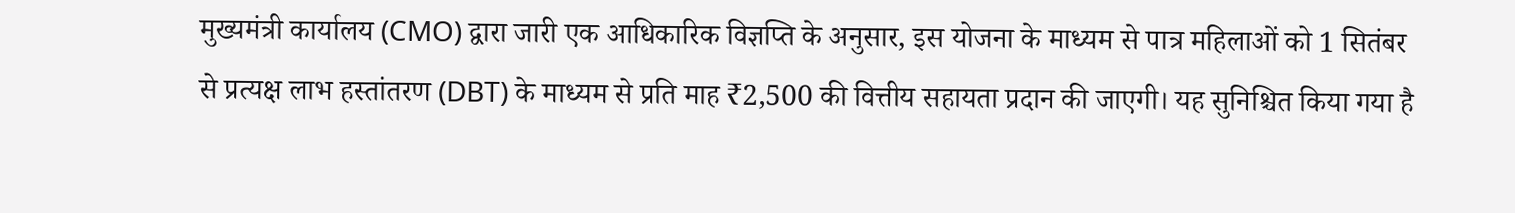मुख्यमंत्री कार्यालय (CMO) द्वारा जारी एक आधिकारिक विज्ञप्ति के अनुसार, इस योजना के माध्यम से पात्र महिलाओं को 1 सितंबर से प्रत्यक्ष लाभ हस्तांतरण (DBT) के माध्यम से प्रति माह ₹2,500 की वित्तीय सहायता प्रदान की जाएगी। यह सुनिश्चित किया गया है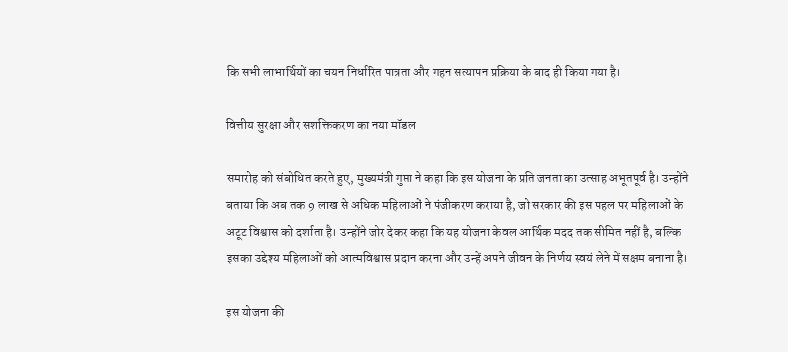कि सभी लाभार्थियों का चयन निर्धारित पात्रता और गहन सत्यापन प्रक्रिया के बाद ही किया गया है।

वित्तीय सुरक्षा और सशक्तिकरण का नया मॉडल

समारोह को संबोधित करते हुए, मुख्यमंत्री गुप्ता ने कहा कि इस योजना के प्रति जनता का उत्साह अभूतपूर्व है। उन्होंने बताया कि अब तक 9 लाख से अधिक महिलाओं ने पंजीकरण कराया है, जो सरकार की इस पहल पर महिलाओं के अटूट विश्वास को दर्शाता है। उन्होंने जोर देकर कहा कि यह योजना केवल आर्थिक मदद तक सीमित नहीं है, बल्कि इसका उद्देश्य महिलाओं को आत्मविश्वास प्रदान करना और उन्हें अपने जीवन के निर्णय स्वयं लेने में सक्षम बनाना है।

इस योजना की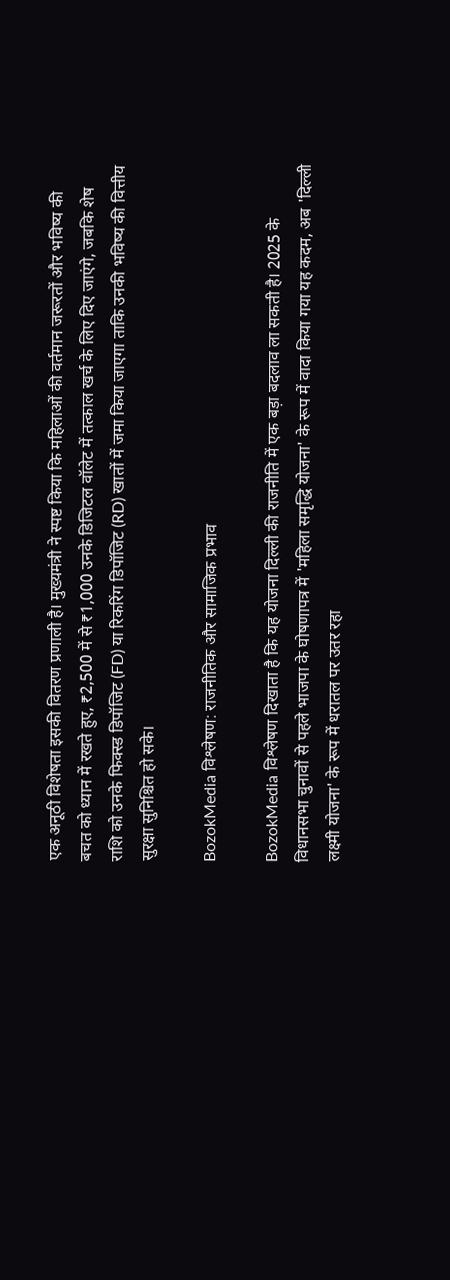एक अनूठी विशेषता इसकी वितरण प्रणाली है। मुख्यमंत्री ने स्पष्ट किया कि महिलाओं की वर्तमान जरूरतों और भविष्य की बचत को ध्यान में रखते हुए, ₹2,500 में से ₹1,000 उनके डिजिटल वॉलेट में तत्काल खर्च के लिए दिए जाएंगे, जबकि शेष राशि को उनके फिक्स्ड डिपॉजिट (FD) या रिकरिंग डिपॉजिट (RD) खातों में जमा किया जाएगा ताकि उनकी भविष्य की वित्तीय सुरक्षा सुनिश्चित हो सके।

BozokMedia विश्लेषण: राजनीतिक और सामाजिक प्रभाव

BozokMedia विश्लेषण दिखाता है कि यह योजना दिल्ली की राजनीति में एक बड़ा बदलाव ला सकती है। 2025 के विधानसभा चुनावों से पहले भाजपा के घोषणापत्र में 'महिला समृद्धि योजना' के रूप में वादा किया गया यह कदम, अब 'दिल्ली लक्ष्मी योजना' के रूप में धरातल पर उतर रहा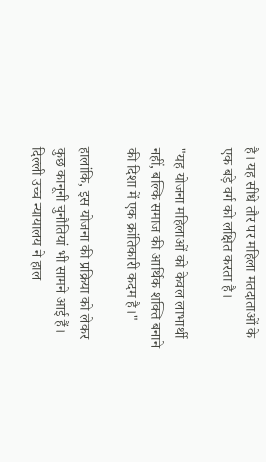है। यह सीधे तौर पर महिला मतदाताओं के एक बड़े वर्ग को लक्षित करता है।

"यह योजना महिलाओं को केवल लाभार्थी नहीं, बल्कि समाज की आर्थिक शक्ति बनाने की दिशा में एक क्रांतिकारी कदम है।"

हालांकि, इस योजना की प्रक्रिया को लेकर कुछ कानूनी चुनौतियां भी सामने आई हैं। दिल्ली उच्च न्यायालय ने हाल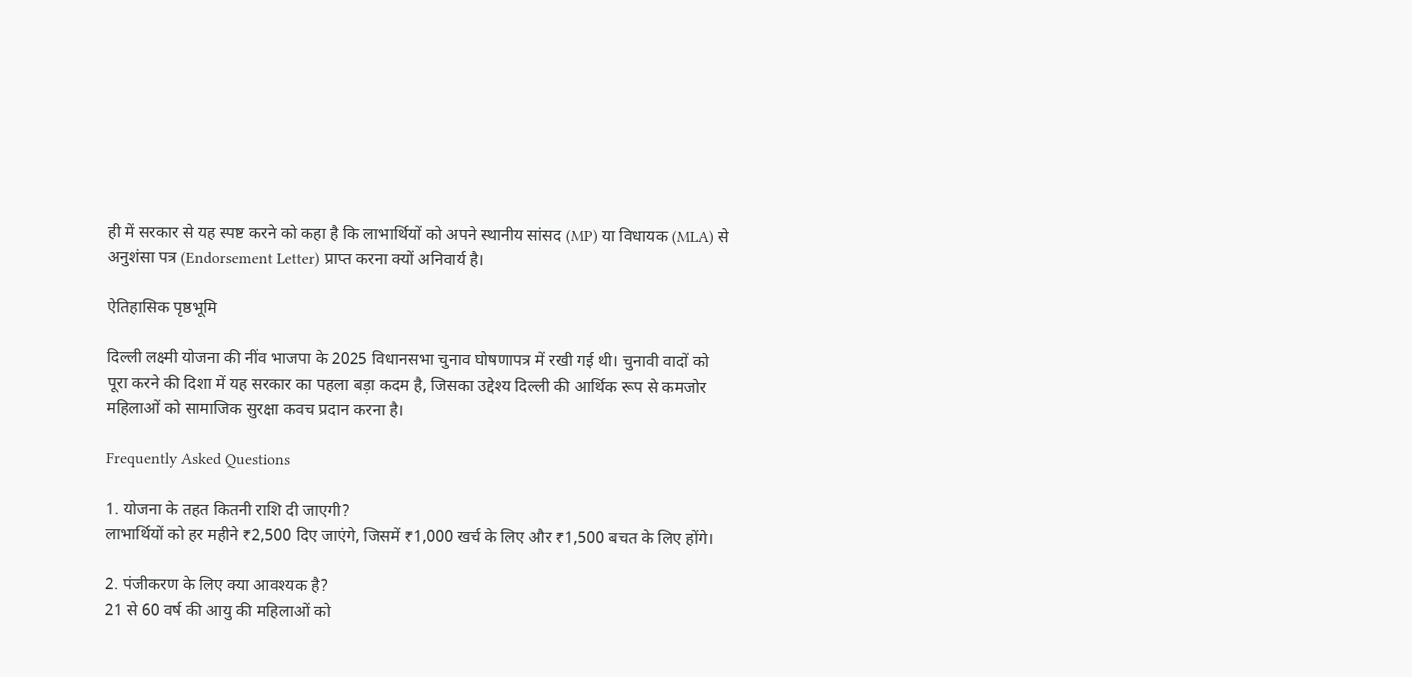ही में सरकार से यह स्पष्ट करने को कहा है कि लाभार्थियों को अपने स्थानीय सांसद (MP) या विधायक (MLA) से अनुशंसा पत्र (Endorsement Letter) प्राप्त करना क्यों अनिवार्य है।

ऐतिहासिक पृष्ठभूमि

दिल्ली लक्ष्मी योजना की नींव भाजपा के 2025 विधानसभा चुनाव घोषणापत्र में रखी गई थी। चुनावी वादों को पूरा करने की दिशा में यह सरकार का पहला बड़ा कदम है, जिसका उद्देश्य दिल्ली की आर्थिक रूप से कमजोर महिलाओं को सामाजिक सुरक्षा कवच प्रदान करना है।

Frequently Asked Questions

1. योजना के तहत कितनी राशि दी जाएगी?
लाभार्थियों को हर महीने ₹2,500 दिए जाएंगे, जिसमें ₹1,000 खर्च के लिए और ₹1,500 बचत के लिए होंगे।

2. पंजीकरण के लिए क्या आवश्यक है?
21 से 60 वर्ष की आयु की महिलाओं को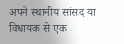अपने स्थानीय सांसद या विधायक से एक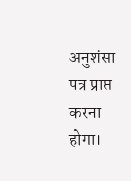अनुशंसा पत्र प्राप्त करना होगा।